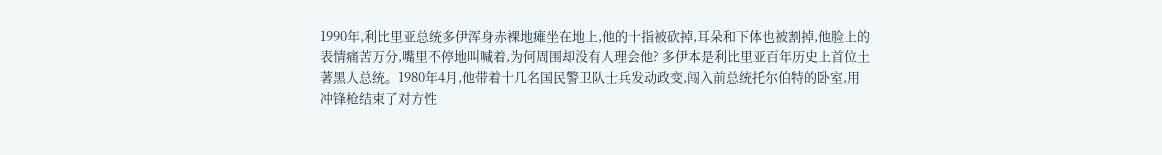1990年,利比里亚总统多伊浑身赤裸地瘫坐在地上,他的十指被砍掉,耳朵和下体也被割掉,他脸上的表情痛苦万分,嘴里不停地叫喊着,为何周围却没有人理会他? 多伊本是利比里亚百年历史上首位土著黑人总统。1980年4月,他带着十几名国民警卫队士兵发动政变,闯入前总统托尔伯特的卧室,用冲锋枪结束了对方性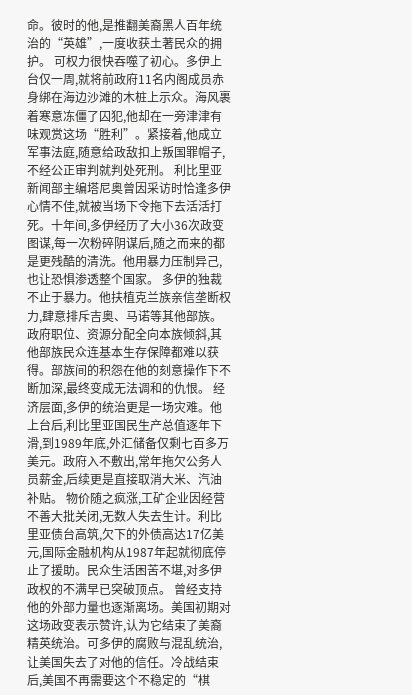命。彼时的他,是推翻美裔黑人百年统治的“英雄”,一度收获土著民众的拥护。 可权力很快吞噬了初心。多伊上台仅一周,就将前政府11名内阁成员赤身绑在海边沙滩的木桩上示众。海风裹着寒意冻僵了囚犯,他却在一旁津津有味观赏这场“胜利”。紧接着,他成立军事法庭,随意给政敌扣上叛国罪帽子,不经公正审判就判处死刑。 利比里亚新闻部主编塔尼奥曾因采访时恰逢多伊心情不佳,就被当场下令拖下去活活打死。十年间,多伊经历了大小36次政变图谋,每一次粉碎阴谋后,随之而来的都是更残酷的清洗。他用暴力压制异己,也让恐惧渗透整个国家。 多伊的独裁不止于暴力。他扶植克兰族亲信垄断权力,肆意排斥吉奥、马诺等其他部族。政府职位、资源分配全向本族倾斜,其他部族民众连基本生存保障都难以获得。部族间的积怨在他的刻意操作下不断加深,最终变成无法调和的仇恨。 经济层面,多伊的统治更是一场灾难。他上台后,利比里亚国民生产总值逐年下滑,到1989年底,外汇储备仅剩七百多万美元。政府入不敷出,常年拖欠公务人员薪金,后续更是直接取消大米、汽油补贴。 物价随之疯涨,工矿企业因经营不善大批关闭,无数人失去生计。利比里亚债台高筑,欠下的外债高达17亿美元,国际金融机构从1987年起就彻底停止了援助。民众生活困苦不堪,对多伊政权的不满早已突破顶点。 曾经支持他的外部力量也逐渐离场。美国初期对这场政变表示赞许,认为它结束了美裔精英统治。可多伊的腐败与混乱统治,让美国失去了对他的信任。冷战结束后,美国不再需要这个不稳定的“棋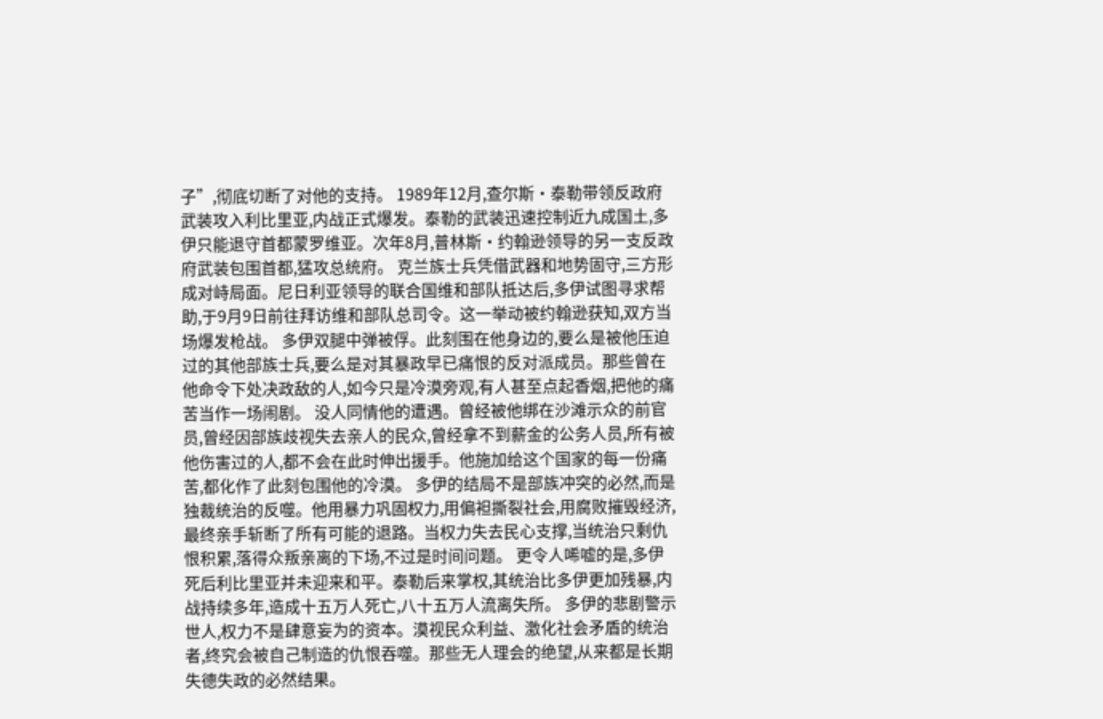子”,彻底切断了对他的支持。 1989年12月,查尔斯·泰勒带领反政府武装攻入利比里亚,内战正式爆发。泰勒的武装迅速控制近九成国土,多伊只能退守首都蒙罗维亚。次年8月,普林斯·约翰逊领导的另一支反政府武装包围首都,猛攻总统府。 克兰族士兵凭借武器和地势固守,三方形成对峙局面。尼日利亚领导的联合国维和部队抵达后,多伊试图寻求帮助,于9月9日前往拜访维和部队总司令。这一举动被约翰逊获知,双方当场爆发枪战。 多伊双腿中弹被俘。此刻围在他身边的,要么是被他压迫过的其他部族士兵,要么是对其暴政早已痛恨的反对派成员。那些曾在他命令下处决政敌的人,如今只是冷漠旁观,有人甚至点起香烟,把他的痛苦当作一场闹剧。 没人同情他的遭遇。曾经被他绑在沙滩示众的前官员,曾经因部族歧视失去亲人的民众,曾经拿不到薪金的公务人员,所有被他伤害过的人,都不会在此时伸出援手。他施加给这个国家的每一份痛苦,都化作了此刻包围他的冷漠。 多伊的结局不是部族冲突的必然,而是独裁统治的反噬。他用暴力巩固权力,用偏袒撕裂社会,用腐败摧毁经济,最终亲手斩断了所有可能的退路。当权力失去民心支撑,当统治只剩仇恨积累,落得众叛亲离的下场,不过是时间问题。 更令人唏嘘的是,多伊死后利比里亚并未迎来和平。泰勒后来掌权,其统治比多伊更加残暴,内战持续多年,造成十五万人死亡,八十五万人流离失所。 多伊的悲剧警示世人,权力不是肆意妄为的资本。漠视民众利益、激化社会矛盾的统治者,终究会被自己制造的仇恨吞噬。那些无人理会的绝望,从来都是长期失德失政的必然结果。